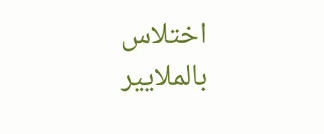اختلاس بالملايير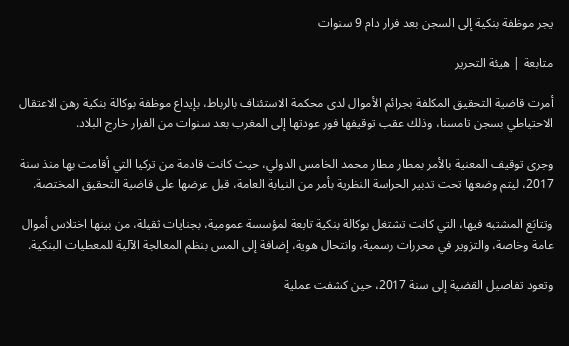يجر موظفة بنكية إلى السجن بعد فرار دام 9 سنوات

متابعة | هيئة التحرير

أمرت قاضية التحقيق المكلفة بجرائم الأموال لدى محكمة الاستئناف بالرباط، بإيداع موظفة بوكالة بنكية رهن الاعتقال الاحتياطي بسجن تامسنا، وذلك عقب توقيفها فور عودتها إلى المغرب بعد سنوات من الفرار خارج البلاد.

وجرى توقيف المعنية بالأمر بمطار مطار محمد الخامس الدولي، حيث كانت قادمة من تركيا التي أقامت بها منذ سنة 2017، ليتم وضعها تحت تدبير الحراسة النظرية بأمر من النيابة العامة، قبل عرضها على قاضية التحقيق المختصة.

وتتابَع المشتبه فيها، التي كانت تشتغل بوكالة بنكية تابعة لمؤسسة عمومية، بجنايات ثقيلة، من بينها اختلاس أموال عامة وخاصة، والتزوير في محررات رسمية، وانتحال هوية، إضافة إلى المس بنظم المعالجة الآلية للمعطيات البنكية.

وتعود تفاصيل القضية إلى سنة 2017، حين كشفت عملية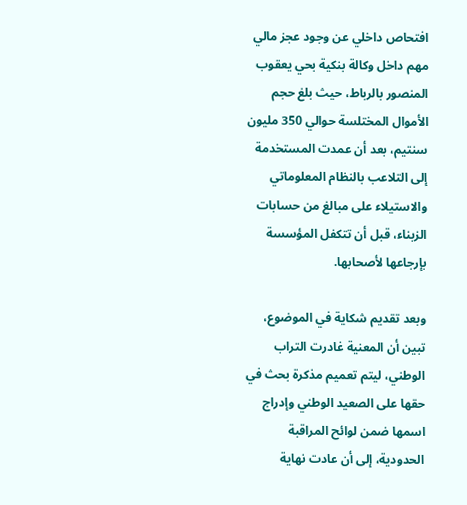افتحاص داخلي عن وجود عجز مالي مهم داخل وكالة بنكية بحي يعقوب المنصور بالرباط، حيث بلغ حجم الأموال المختلسة حوالي 350 مليون سنتيم، بعد أن عمدت المستخدمة إلى التلاعب بالنظام المعلوماتي والاستيلاء على مبالغ من حسابات الزبناء، قبل أن تتكفل المؤسسة بإرجاعها لأصحابها.

وبعد تقديم شكاية في الموضوع، تبين أن المعنية غادرت التراب الوطني، ليتم تعميم مذكرة بحث في حقها على الصعيد الوطني وإدراج اسمها ضمن لوائح المراقبة الحدودية، إلى أن عادت نهاية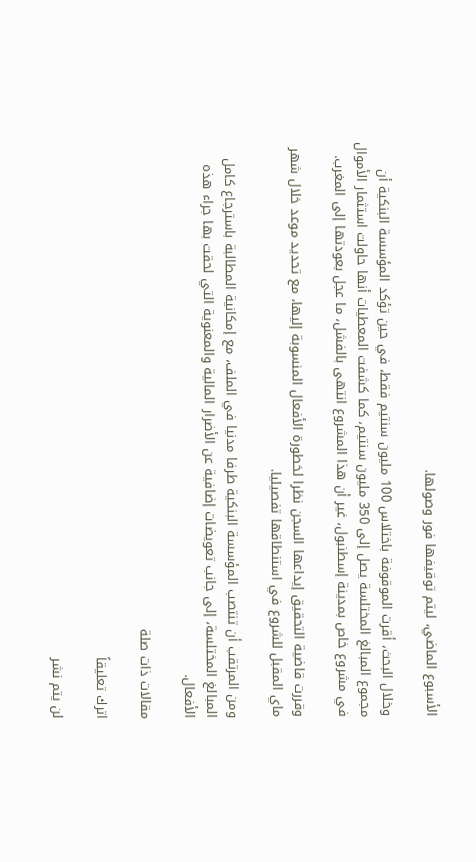الأسبوع الماضي، ليتم توقيفها فور وصولها.

وخلال البحث، أقرت الموقوفة باختلاس 100 مليون سنتيم فقط، في حين تؤكد المؤسسة البنكية أن مجموع المبالغ المختلسة يصل إلى 350 مليون سنتيم، كما كشفت المعطيات أنها حاولت استثمار الأموال في مشروع خاص بمدينة إسطنبول، غير أن هذا المشروع انتهى بالفشل، ما عجل بعودتها إلى المغرب.

وقررت قاضية التحقيق إيداعها السجن نظرا لخطورة الأفعال المنسوبة إليها، مع تحديد موعد خلال شهر ماي المقبل للشروع في استنطاقها تفصيليا.

ومن المرتقب أن تنتصب المؤسسة البنكية طرفا مدنيا في الملف، مع إمكانية المطالبة باسترجاع كامل المبالغ المختلسة، إلى جانب تعويضات إضافية عن الأضرار المالية والمعنوية التي لحقت بها جراء هذه الأفعال.

مقالات ذات صلة

اترك تعليقاً

لن يتم نشر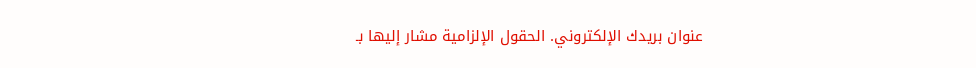عنوان بريدك الإلكتروني. الحقول الإلزامية مشار إليها بـ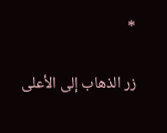*

زر الذهاب إلى الأعلى